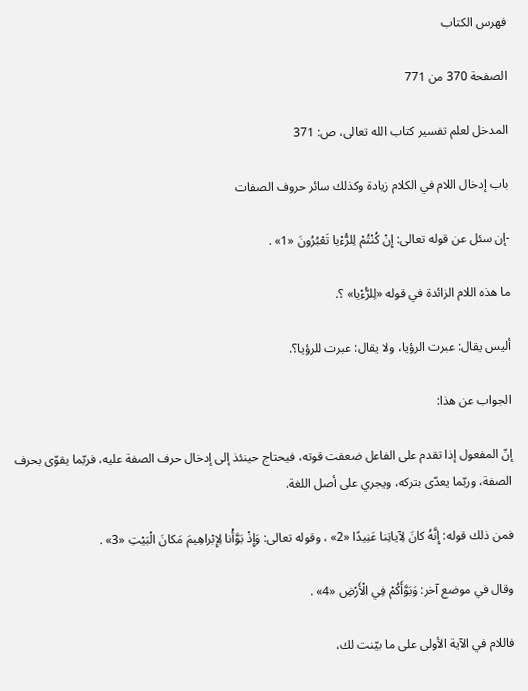فهرس الكتاب

الصفحة 370 من 771

المدخل لعلم تفسير كتاب الله تعالى، ص: 371

باب إدخال اللام في الكلام زيادة وكذلك سائر حروف الصفات

-إن سئل عن قوله تعالى: إِنْ كُنْتُمْ لِلرُّءْيا تَعْبُرُونَ «1» .

ما هذه اللام الزائدة في قوله «لِلرُّءْيا» ؟.

أليس يقال: عبرت الرؤيا، ولا يقال: عبرت للرؤيا؟.

الجواب عن هذا:

إنّ المفعول إذا تقدم على الفاعل ضعفت قوته، فيحتاج حينئذ إلى إدخال حرف الصفة عليه، فربّما يقوّى بحرف الصفة، وربّما يعدّى بتركه، ويجري على أصل اللغة.

فمن ذلك قوله: إِنَّهُ كانَ لِآياتِنا عَنِيدًا «2» ، وقوله تعالى: وَإِذْ بَوَّأْنا لِإِبْراهِيمَ مَكانَ الْبَيْتِ «3» .

وقال في موضع آخر: وَبَوَّأَكُمْ فِي الْأَرْضِ «4» .

فاللام في الآية الأولى على ما بيّنت لك،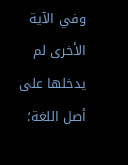وفي الآية الأخرى لم يدخلها على أصل اللغة؛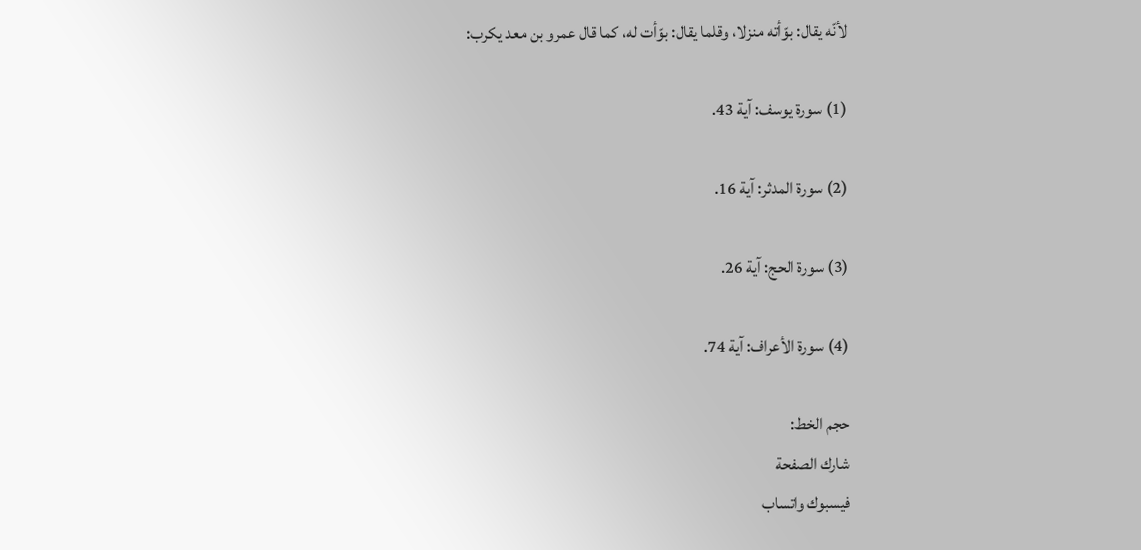لأنّه يقال: بوّأته منزلا، وقلما يقال: بوّأت له، كما قال عمرو بن معد يكرب:

(1) سورة يوسف: آية 43.

(2) سورة المدثر: آية 16.

(3) سورة الحج: آية 26.

(4) سورة الأعراف: آية 74.

حجم الخط:
شارك الصفحة
فيسبوك واتساب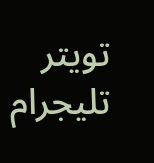تويتر تليجرام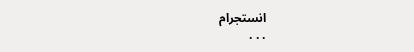انستجرام
. . .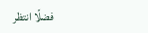فضلًا انتظر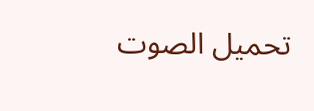تحميل الصوت